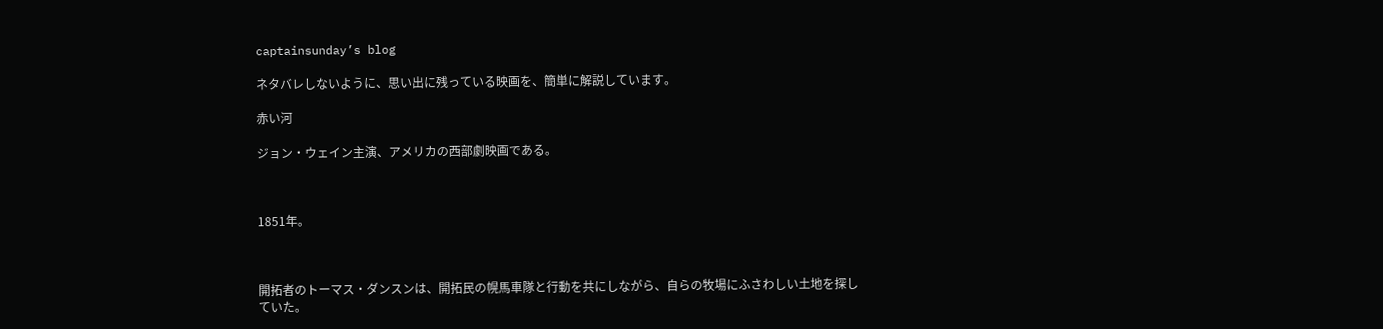captainsunday’s blog

ネタバレしないように、思い出に残っている映画を、簡単に解説しています。

赤い河

ジョン・ウェイン主演、アメリカの西部劇映画である。



1851年。



開拓者のトーマス・ダンスンは、開拓民の幌馬車隊と行動を共にしながら、自らの牧場にふさわしい土地を探していた。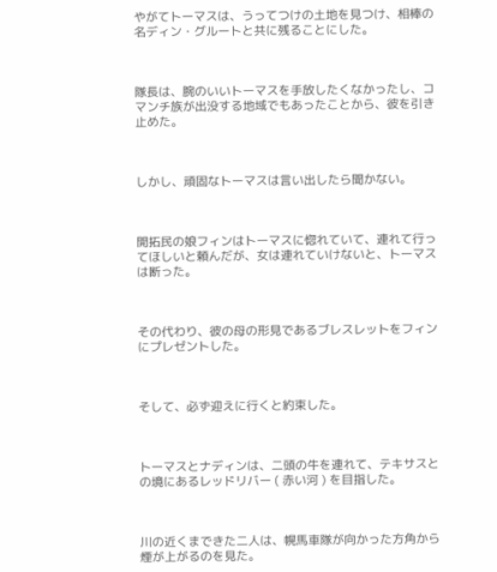やがてトーマスは、うってつけの土地を見つけ、相棒の名ディン・グルートと共に残ることにした。



隊長は、腕のいいトーマスを手放したくなかったし、コマンチ族が出没する地域でもあったことから、彼を引き止めた。



しかし、頑固なトーマスは言い出したら聞かない。



開拓民の娘フィンはトーマスに惚れていて、連れて行ってほしいと頼んだが、女は連れていけないと、トーマスは断った。



その代わり、彼の母の形見であるブレスレットをフィンにプレゼントした。



そして、必ず迎えに行くと約束した。



トーマスとナディンは、二頭の牛を連れて、テキサスとの境にあるレッドリバー ( 赤い河 ) を目指した。



川の近くまできた二人は、幌馬車隊が向かった方角から煙が上がるのを見た。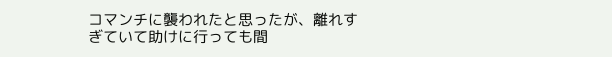コマンチに襲われたと思ったが、離れすぎていて助けに行っても間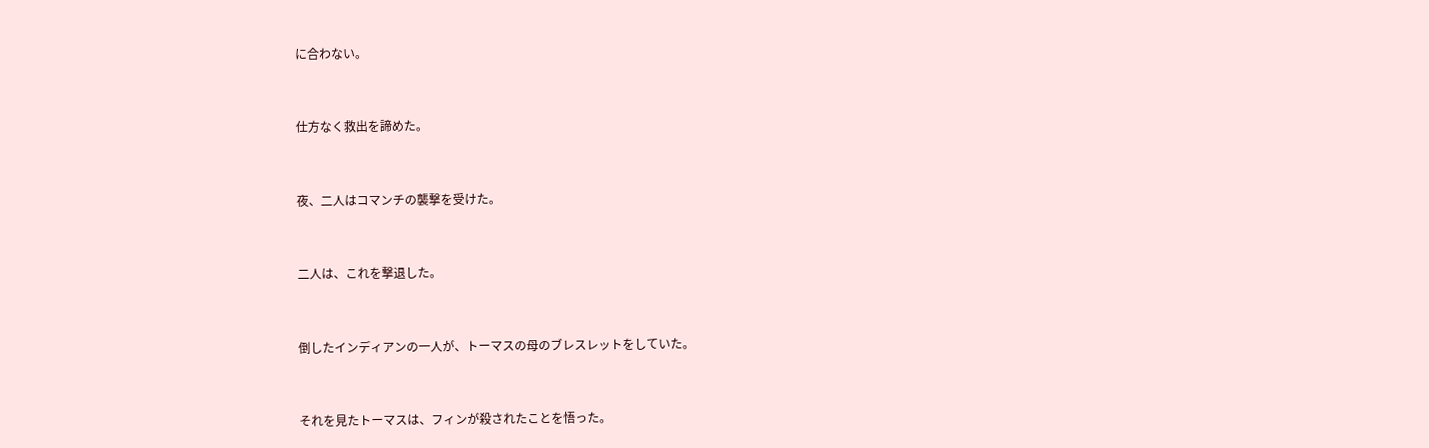に合わない。



仕方なく救出を諦めた。



夜、二人はコマンチの襲撃を受けた。



二人は、これを撃退した。



倒したインディアンの一人が、トーマスの母のブレスレットをしていた。



それを見たトーマスは、フィンが殺されたことを悟った。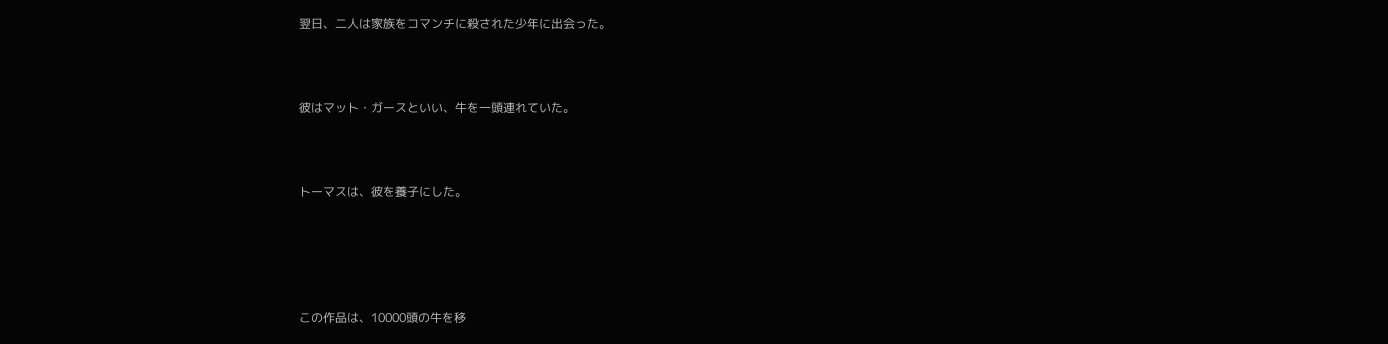翌日、二人は家族をコマンチに殺された少年に出会った。



彼はマット・ガースといい、牛を一頭連れていた。



トーマスは、彼を養子にした。





この作品は、10000頭の牛を移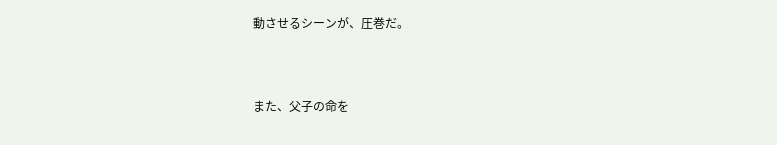動させるシーンが、圧巻だ。



また、父子の命を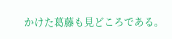かけた葛藤も見どころである。